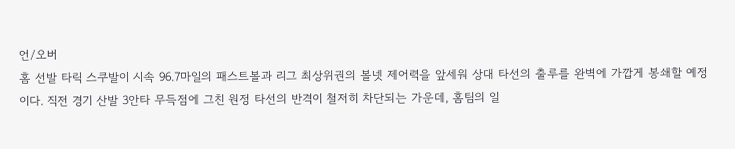언/오버
홈 선발 타릭 스쿠발이 시속 96.7마일의 패스트볼과 리그 최상위권의 볼넷 제어력을 앞세워 상대 타선의 출루를 완벽에 가깝게 봉쇄할 예정이다. 직전 경기 산발 3안타 무득점에 그친 원정 타선의 반격이 철저히 차단되는 가운데, 홈팀의 일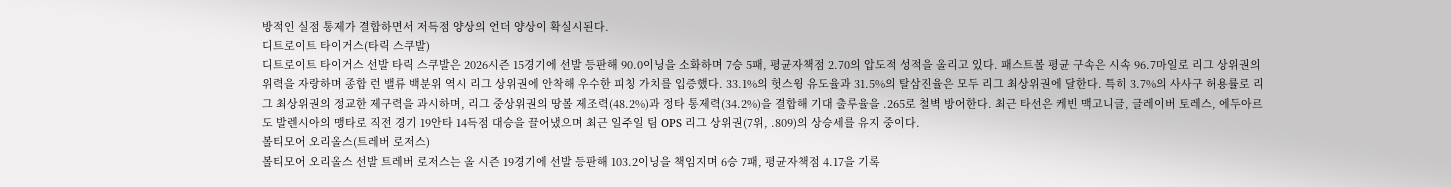방적인 실점 통제가 결합하면서 저득점 양상의 언더 양상이 확실시된다.
디트로이트 타이거스(타릭 스쿠발)
디트로이트 타이거스 선발 타릭 스쿠발은 2026시즌 15경기에 선발 등판해 90.0이닝을 소화하며 7승 5패, 평균자책점 2.70의 압도적 성적을 올리고 있다. 패스트볼 평균 구속은 시속 96.7마일로 리그 상위권의 위력을 자랑하며 종합 런 밸류 백분위 역시 리그 상위권에 안착해 우수한 피칭 가치를 입증했다. 33.1%의 헛스윙 유도율과 31.5%의 탈삼진율은 모두 리그 최상위권에 달한다. 특히 3.7%의 사사구 허용률로 리그 최상위권의 정교한 제구력을 과시하며, 리그 중상위권의 땅볼 제조력(48.2%)과 정타 통제력(34.2%)을 결합해 기대 출루율을 .265로 철벽 방어한다. 최근 타선은 케빈 맥고니글, 글레이버 토레스, 에두아르도 발렌시아의 맹타로 직전 경기 19안타 14득점 대승을 끌어냈으며 최근 일주일 팀 OPS 리그 상위권(7위, .809)의 상승세를 유지 중이다.
볼티모어 오리올스(트레버 로저스)
볼티모어 오리올스 선발 트레버 로저스는 올 시즌 19경기에 선발 등판해 103.2이닝을 책임지며 6승 7패, 평균자책점 4.17을 기록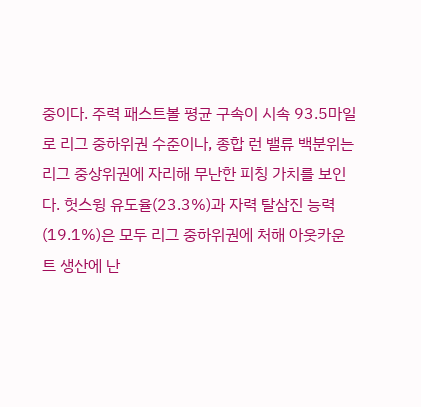중이다. 주력 패스트볼 평균 구속이 시속 93.5마일로 리그 중하위권 수준이나, 종합 런 밸류 백분위는 리그 중상위권에 자리해 무난한 피칭 가치를 보인다. 헛스윙 유도율(23.3%)과 자력 탈삼진 능력(19.1%)은 모두 리그 중하위권에 처해 아웃카운트 생산에 난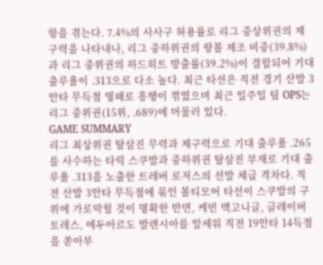항을 겪는다. 7.4%의 사사구 허용률로 리그 중상위권의 제구력을 나타내나, 리그 중하위권의 땅볼 제조 비중(39.8%)과 리그 중위권의 하드히트 방출률(39.2%)이 결합되어 기대 출루율이 .313으로 다소 높다. 최근 타선은 직전 경기 산발 3안타 무득점 영패로 흥행이 꺾였으며 최근 일주일 팀 OPS는 리그 중위권(15위, .689)에 머물러 있다.
GAME SUMMARY
리그 최상위권 탈삼진 무력과 제구력으로 기대 출루율 .265를 사수하는 타릭 스쿠발과 중하위권 탈삼진 부재로 기대 출루율 .313을 노출한 트레버 로저스의 선발 체급 격차다. 직전 산발 3안타 무득점에 묶인 볼티모어 타선이 스쿠발의 구위에 가로막힐 것이 명확한 반면, 케빈 맥고니글, 글레이버 토레스, 에두아르도 발렌시아를 앞세워 직전 19안타 14득점을 쏟아부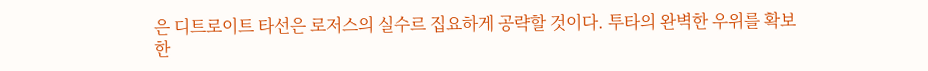은 디트로이트 타선은 로저스의 실수르 집요하게 공략할 것이다. 투타의 완벽한 우위를 확보한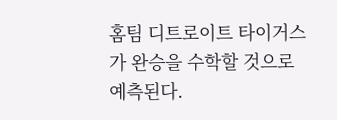홈팀 디트로이트 타이거스가 완승을 수학할 것으로 예측된다.